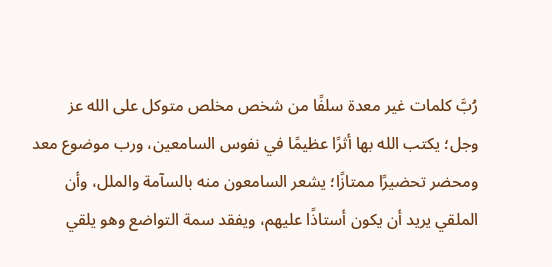رُبَّ كلمات غير معدة سلفًا من شخص مخلص متوكل على الله عز وجل؛ يكتب الله بها أثرًا عظيمًا في نفوس السامعين، ورب موضوع معد ومحضر تحضيرًا ممتازًا؛ يشعر السامعون منه بالسآمة والملل، وأن الملقي يريد أن يكون أستاذًا عليهم، ويفقد سمة التواضع وهو يلقي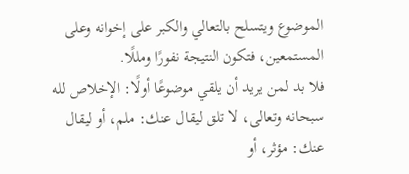الموضوع ويتسلح بالتعالي والكبر على إخوانه وعلى المستمعين، فتكون النتيجة نفورًا ومللًا.
فلا بد لمن يريد أن يلقي موضوعًا أولًا: الإخلاص لله سبحانه وتعالى، لا تلق ليقال عنك: ملم، أو ليقال عنك: مؤثر، أو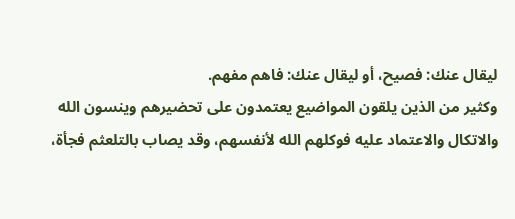ليقال عنك: فصيح، أو ليقال عنك: فاهم مفهم.
وكثير من الذين يلقون المواضيع يعتمدون على تحضيرهم وينسون الله والاتكال والاعتماد عليه فوكلهم الله لأنفسهم، وقد يصاب بالتلعثم فجأة،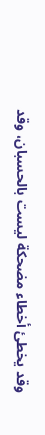وقد يخطئ أخطاء مضحكة ليست بالحسبان، وقد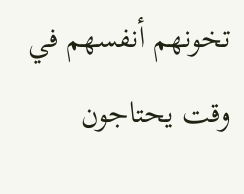تخونهم أنفسهم في وقت يحتاجون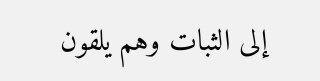إلى الثبات وهم يلقون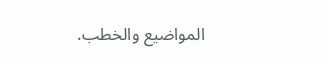المواضيع والخطب.